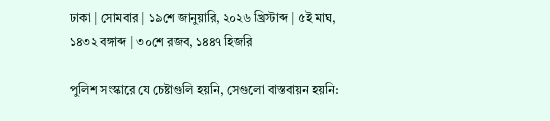ঢাকা | সোমবার | ১৯শে জানুয়ারি, ২০২৬ খ্রিস্টাব্দ | ৫ই মাঘ, ১৪৩২ বঙ্গাব্দ | ৩০শে রজব, ১৪৪৭ হিজরি

পুলিশ সংস্কারে যে চেষ্টাগুলি হয়নি, সেগুলো বাস্তবায়ন হয়নি: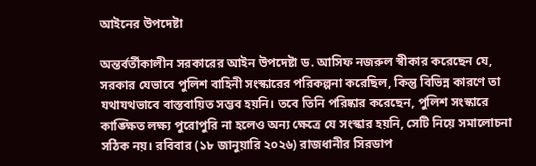আইনের উপদেষ্টা

অন্তর্বর্তীকালীন সরকারের আইন উপদেষ্টা ড. আসিফ নজরুল স্বীকার করেছেন যে, সরকার যেভাবে পুলিশ বাহিনী সংস্কারের পরিকল্পনা করেছিল, কিন্তু বিভিন্ন কারণে তা যথাযথভাবে বাস্তবায়িত সম্ভব হয়নি। তবে তিনি পরিষ্কার করেছেন, পুলিশ সংস্কারে কাঙ্ক্ষিত লক্ষ্য পুরোপুরি না হলেও অন্য ক্ষেত্রে যে সংস্কার হয়নি, সেটি নিয়ে সমালোচনা সঠিক নয়। রবিবার (১৮ জানুয়ারি ২০২৬) রাজধানীর সিরডাপ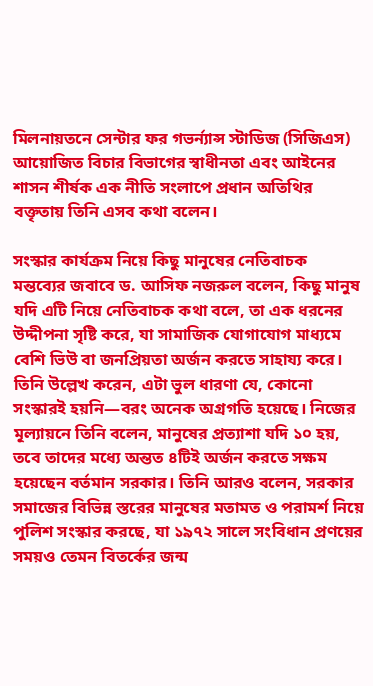মিলনায়তনে সেন্টার ফর গভর্ন্যান্স স্টাডিজ (সিজিএস) আয়োজিত বিচার বিভাগের স্বাধীনতা এবং আইনের শাসন শীর্ষক এক নীতি সংলাপে প্রধান অতিথির বক্তৃতায় তিনি এসব কথা বলেন।

সংস্কার কার্যক্রম নিয়ে কিছু মানুষের নেতিবাচক মন্তব্যের জবাবে ড. আসিফ নজরুল বলেন, কিছু মানুষ যদি এটি নিয়ে নেতিবাচক কথা বলে, তা এক ধরনের উদ্দীপনা সৃষ্টি করে, যা সামাজিক যোগাযোগ মাধ্যমে বেশি ভিউ বা জনপ্রিয়তা অর্জন করতে সাহায্য করে। তিনি উল্লেখ করেন, এটা ভুল ধারণা যে, কোনো সংস্কারই হয়নি—বরং অনেক অগ্রগতি হয়েছে। নিজের মূল্যায়নে তিনি বলেন, মানুষের প্রত্যাশা যদি ১০ হয়, তবে তাদের মধ্যে অন্তত ৪টিই অর্জন করতে সক্ষম হয়েছেন বর্তমান সরকার। তিনি আরও বলেন, সরকার সমাজের বিভিন্ন স্তরের মানুষের মতামত ও পরামর্শ নিয়ে পুলিশ সংস্কার করছে, যা ১৯৭২ সালে সংবিধান প্রণয়ের সময়ও তেমন বিতর্কের জন্ম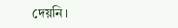দেয়নি।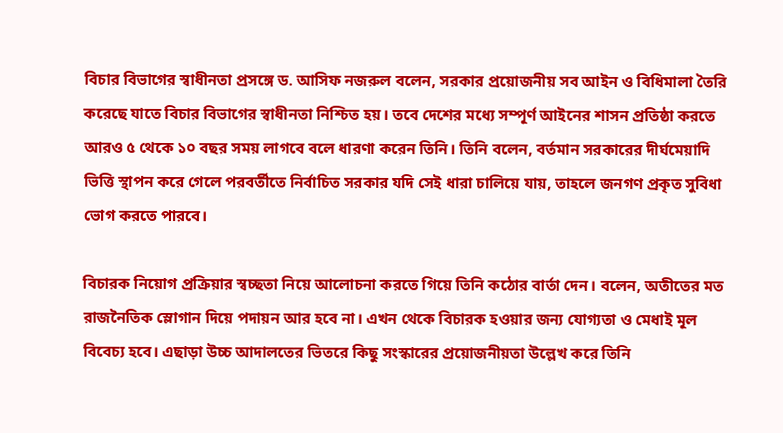বিচার বিভাগের স্বাধীনতা প্রসঙ্গে ড. আসিফ নজরুল বলেন, সরকার প্রয়োজনীয় সব আইন ও বিধিমালা তৈরি করেছে যাতে বিচার বিভাগের স্বাধীনতা নিশ্চিত হয়। তবে দেশের মধ্যে সম্পূর্ণ আইনের শাসন প্রতিষ্ঠা করতে আরও ৫ থেকে ১০ বছর সময় লাগবে বলে ধারণা করেন তিনি। তিনি বলেন, বর্তমান সরকারের দীর্ঘমেয়াদি ভিত্তি স্থাপন করে গেলে পরবর্তীতে নির্বাচিত সরকার যদি সেই ধারা চালিয়ে যায়, তাহলে জনগণ প্রকৃত সুবিধা ভোগ করতে পারবে।

বিচারক নিয়োগ প্রক্রিয়ার স্বচ্ছতা নিয়ে আলোচনা করতে গিয়ে তিনি কঠোর বার্তা দেন। বলেন, অতীতের মত রাজনৈতিক স্লোগান দিয়ে পদায়ন আর হবে না। এখন থেকে বিচারক হওয়ার জন্য যোগ্যতা ও মেধাই মূল বিবেচ্য হবে। এছাড়া উচ্চ আদালতের ভিতরে কিছু সংস্কারের প্রয়োজনীয়তা উল্লেখ করে তিনি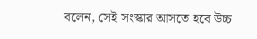বলেন, সেই সংস্কার আসতে হবে উচ্চ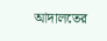আদালতের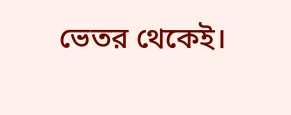ভেতর থেকেই।